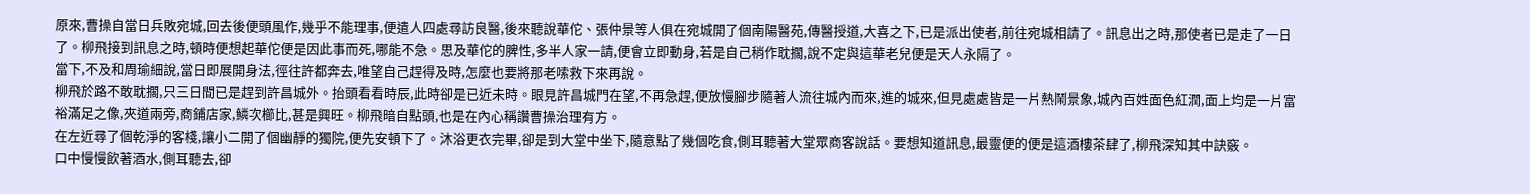原來,曹操自當日兵敗宛城,回去後便頭風作,幾乎不能理事,便遣人四處尋訪良醫,後來聽說華佗、張仲景等人俱在宛城開了個南陽醫苑,傳醫授道,大喜之下,已是派出使者,前往宛城相請了。訊息出之時,那使者已是走了一日了。柳飛接到訊息之時,頓時便想起華佗便是因此事而死,哪能不急。思及華佗的脾性,多半人家一請,便會立即動身,若是自己稍作耽擱,說不定與這華老兒便是天人永隔了。
當下,不及和周瑜細說,當日即展開身法,徑往許都奔去,唯望自己趕得及時,怎麼也要將那老嗦救下來再說。
柳飛於路不敢耽擱,只三日間已是趕到許昌城外。抬頭看看時辰,此時卻是已近未時。眼見許昌城門在望,不再急趕,便放慢腳步隨著人流往城內而來,進的城來,但見處處皆是一片熱鬧景象,城內百姓面色紅潤,面上均是一片富裕滿足之像,夾道兩旁,商鋪店家,鱗次櫛比,甚是興旺。柳飛暗自點頭,也是在內心稱讚曹操治理有方。
在左近尋了個乾淨的客棧,讓小二開了個幽靜的獨院,便先安頓下了。沐浴更衣完畢,卻是到大堂中坐下,隨意點了幾個吃食,側耳聽著大堂眾商客說話。要想知道訊息,最靈便的便是這酒樓茶肆了,柳飛深知其中訣竅。
口中慢慢飲著酒水,側耳聽去,卻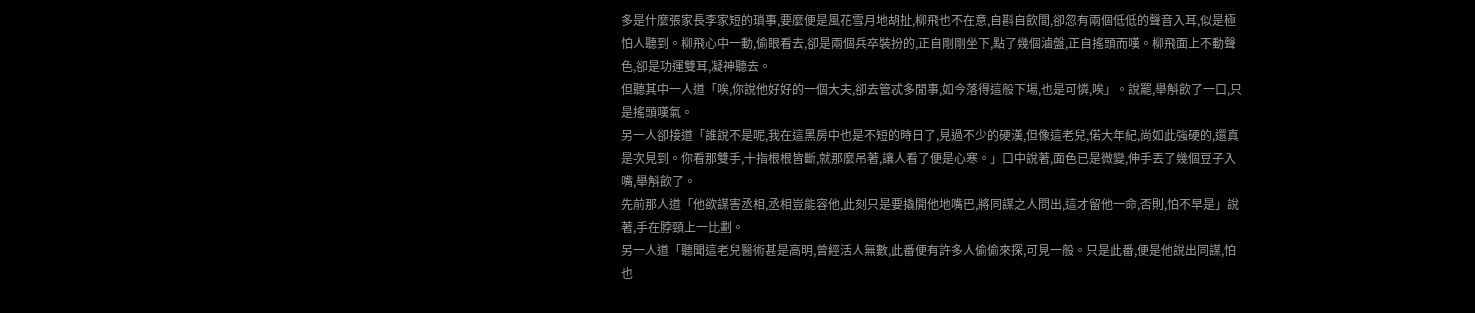多是什麼張家長李家短的瑣事,要麼便是風花雪月地胡扯,柳飛也不在意,自斟自飲間,卻忽有兩個低低的聲音入耳,似是極怕人聽到。柳飛心中一動,偷眼看去,卻是兩個兵卒裝扮的,正自剛剛坐下,點了幾個滷盤,正自搖頭而嘆。柳飛面上不動聲色,卻是功運雙耳,凝神聽去。
但聽其中一人道「唉,你說他好好的一個大夫,卻去管忒多閒事,如今落得這般下場,也是可憐,唉」。說罷,舉斛飲了一口,只是搖頭嘆氣。
另一人卻接道「誰說不是呢,我在這黑房中也是不短的時日了,見過不少的硬漢,但像這老兒,偌大年紀,尚如此強硬的,還真是次見到。你看那雙手,十指根根皆斷,就那麼吊著,讓人看了便是心寒。」口中說著,面色已是微變,伸手丟了幾個豆子入嘴,舉斛飲了。
先前那人道「他欲謀害丞相,丞相豈能容他,此刻只是要撬開他地嘴巴,將同謀之人問出,這才留他一命,否則,怕不早是」說著,手在脖頸上一比劃。
另一人道「聽聞這老兒醫術甚是高明,曾經活人無數,此番便有許多人偷偷來探,可見一般。只是此番,便是他說出同謀,怕也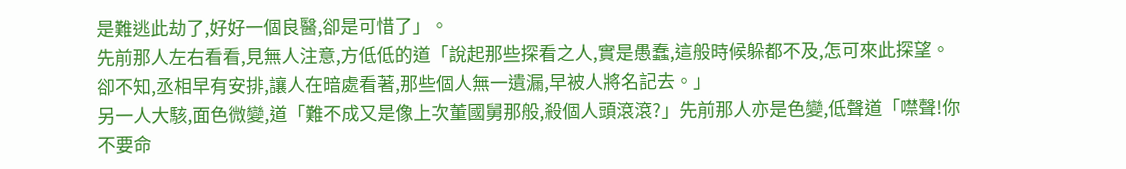是難逃此劫了,好好一個良醫,卻是可惜了」。
先前那人左右看看,見無人注意,方低低的道「說起那些探看之人,實是愚蠢,這般時候躲都不及,怎可來此探望。卻不知,丞相早有安排,讓人在暗處看著,那些個人無一遺漏,早被人將名記去。」
另一人大駭,面色微變,道「難不成又是像上次董國舅那般,殺個人頭滾滾?」先前那人亦是色變,低聲道「噤聲!你不要命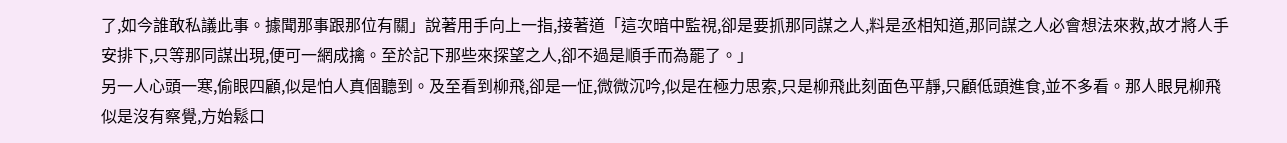了,如今誰敢私議此事。據聞那事跟那位有關」說著用手向上一指,接著道「這次暗中監視,卻是要抓那同謀之人,料是丞相知道,那同謀之人必會想法來救,故才將人手安排下,只等那同謀出現,便可一網成擒。至於記下那些來探望之人,卻不過是順手而為罷了。」
另一人心頭一寒,偷眼四顧,似是怕人真個聽到。及至看到柳飛,卻是一怔,微微沉吟,似是在極力思索,只是柳飛此刻面色平靜,只顧低頭進食,並不多看。那人眼見柳飛似是沒有察覺,方始鬆口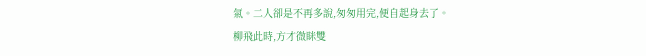氣。二人卻是不再多說,匆匆用完,便自起身去了。
柳飛此時,方才微眯雙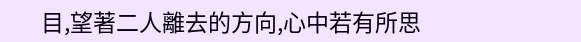目,望著二人離去的方向,心中若有所思